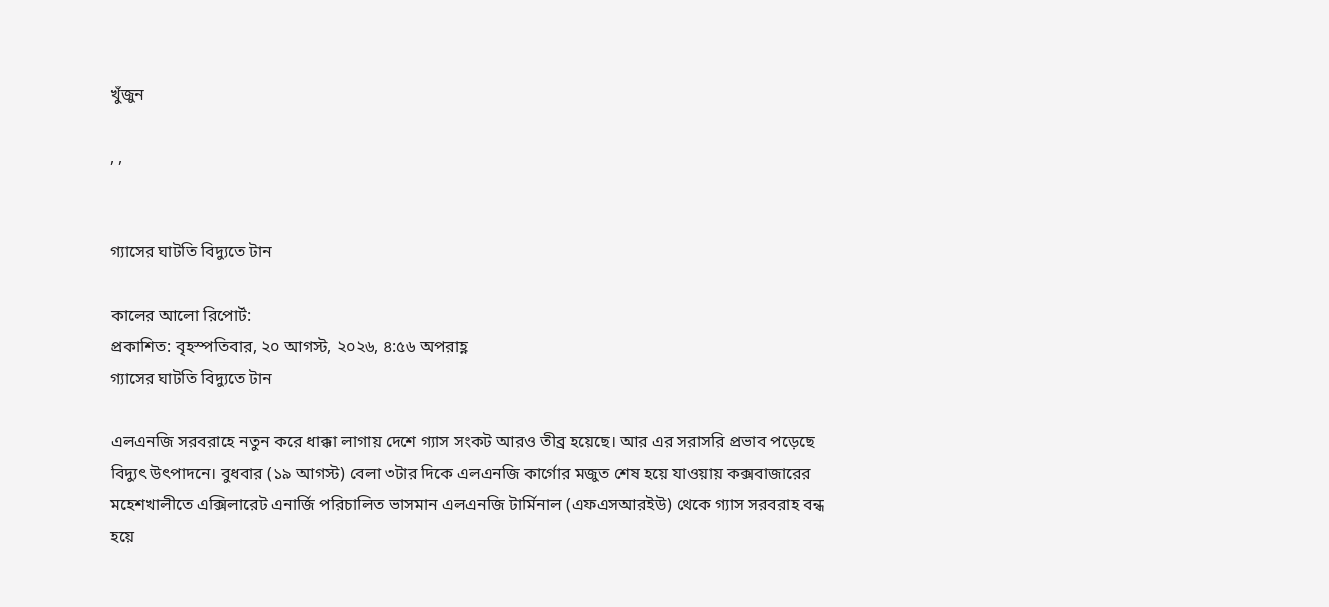খুঁজুন

, ,


গ্যাসের ঘাটতি বিদ্যুতে টান

কালের আলো রিপোর্ট:
প্রকাশিত: বৃহস্পতিবার, ২০ আগস্ট, ২০২৬, ৪:৫৬ অপরাহ্ণ
গ্যাসের ঘাটতি বিদ্যুতে টান

এলএনজি সরবরাহে নতুন করে ধাক্কা লাগায় দেশে গ্যাস সংকট আরও তীব্র হয়েছে। আর এর সরাসরি প্রভাব পড়েছে বিদ্যুৎ উৎপাদনে। বুধবার (১৯ আগস্ট) বেলা ৩টার দিকে এলএনজি কার্গোর মজুত শেষ হয়ে যাওয়ায় কক্সবাজারের মহেশখালীতে এক্সিলারেট এনার্জি পরিচালিত ভাসমান এলএনজি টার্মিনাল (এফএসআরইউ) থেকে গ্যাস সরবরাহ বন্ধ হয়ে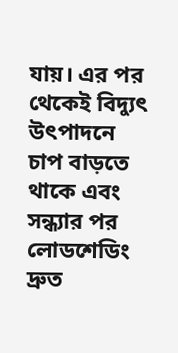যায়। এর পর থেকেই বিদ্যুৎ উৎপাদনে চাপ বাড়তে থাকে এবং সন্ধ্যার পর লোডশেডিং দ্রুত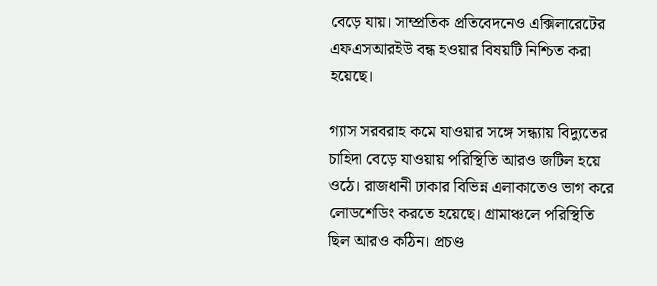বেড়ে যায়। সাম্প্রতিক প্রতিবেদনেও এক্সিলারেটের এফএসআরইউ বন্ধ হওয়ার বিষয়টি নিশ্চিত করা হয়েছে।

গ্যাস সরবরাহ কমে যাওয়ার সঙ্গে সন্ধ্যায় বিদ্যুতের চাহিদা বেড়ে যাওয়ায় পরিস্থিতি আরও জটিল হয়ে ওঠে। রাজধানী ঢাকার বিভিন্ন এলাকাতেও ভাগ করে লোডশেডিং করতে হয়েছে। গ্রামাঞ্চলে পরিস্থিতি ছিল আরও কঠিন। প্রচণ্ড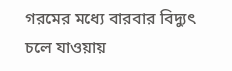গরমের মধ্যে বারবার বিদ্যুৎ চলে যাওয়ায়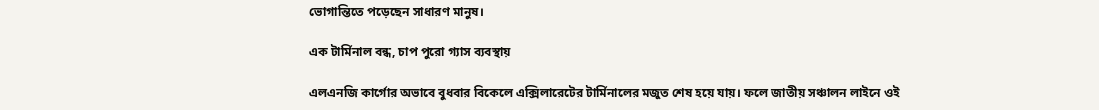ভোগান্তিতে পড়েছেন সাধারণ মানুষ।

এক টার্মিনাল বন্ধ, চাপ পুরো গ্যাস ব্যবস্থায়

এলএনজি কার্গোর অভাবে বুধবার বিকেলে এক্সিলারেটের টার্মিনালের মজুত শেষ হয়ে যায়। ফলে জাতীয় সঞ্চালন লাইনে ওই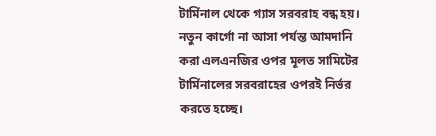টার্মিনাল থেকে গ্যাস সরবরাহ বন্ধ হয়। নতুন কার্গো না আসা পর্যন্ত আমদানি করা এলএনজির ওপর মূলত সামিটের টার্মিনালের সরবরাহের ওপরই নির্ভর করতে হচ্ছে।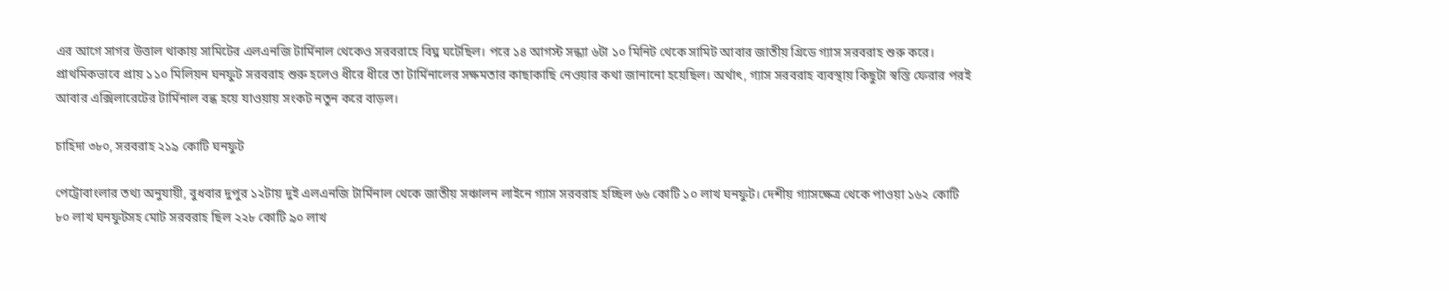এর আগে সাগর উত্তাল থাকায় সামিটের এলএনজি টার্মিনাল থেকেও সরবরাহে বিঘ্ন ঘটেছিল। পরে ১৪ আগস্ট সন্ধ্যা ৬টা ১০ মিনিট থেকে সামিট আবার জাতীয় গ্রিডে গ্যাস সরবরাহ শুরু করে। প্রাথমিকভাবে প্রায় ১১০ মিলিয়ন ঘনফুট সরবরাহ শুরু হলেও ধীরে ধীরে তা টার্মিনালের সক্ষমতার কাছাকাছি নেওয়ার কথা জানানো হয়েছিল। অর্থাৎ, গ্যাস সরবরাহ ব্যবস্থায় কিছুটা স্বস্তি ফেরার পরই আবার এক্সিলারেটের টার্মিনাল বন্ধ হয়ে যাওয়ায় সংকট নতুন করে বাড়ল।

চাহিদা ৩৮০, সরবরাহ ২১৯ কোটি ঘনফুট

পেট্রোবাংলার তথ্য অনুযায়ী, বুধবার দুপুর ১২টায় দুই এলএনজি টার্মিনাল থেকে জাতীয় সঞ্চালন লাইনে গ্যাস সরবরাহ হচ্ছিল ৬৬ কোটি ১০ লাখ ঘনফুট। দেশীয় গ্যাসক্ষেত্র থেকে পাওয়া ১৬২ কোটি ৮০ লাখ ঘনফুটসহ মোট সরবরাহ ছিল ২২৮ কোটি ৯০ লাখ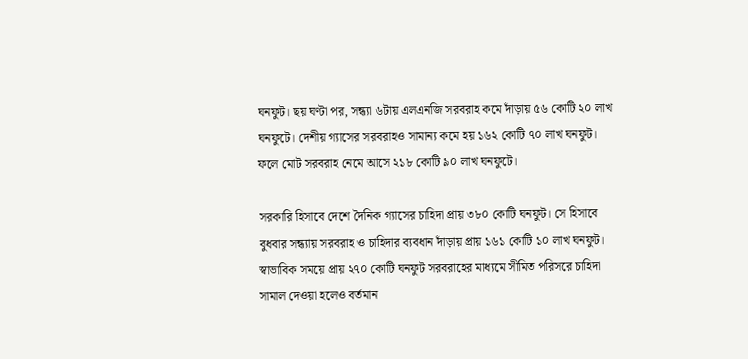ঘনফুট। ছয় ঘণ্টা পর, সন্ধ্যা ৬টায় এলএনজি সরবরাহ কমে দাঁড়ায় ৫৬ কোটি ২০ লাখ ঘনফুটে। দেশীয় গ্যাসের সরবরাহও সামান্য কমে হয় ১৬২ কোটি ৭০ লাখ ঘনফুট। ফলে মোট সরবরাহ নেমে আসে ২১৮ কোটি ৯০ লাখ ঘনফুটে।

সরকারি হিসাবে দেশে দৈনিক গ্যাসের চাহিদা প্রায় ৩৮০ কোটি ঘনফুট। সে হিসাবে বুধবার সন্ধ্যায় সরবরাহ ও চাহিদার ব্যবধান দাঁড়ায় প্রায় ১৬১ কোটি ১০ লাখ ঘনফুট। স্বাভাবিক সময়ে প্রায় ২৭০ কোটি ঘনফুট সরবরাহের মাধ্যমে সীমিত পরিসরে চাহিদা সামাল দেওয়া হলেও বর্তমান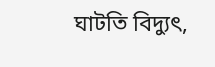ঘাটতি বিদ্যুৎ,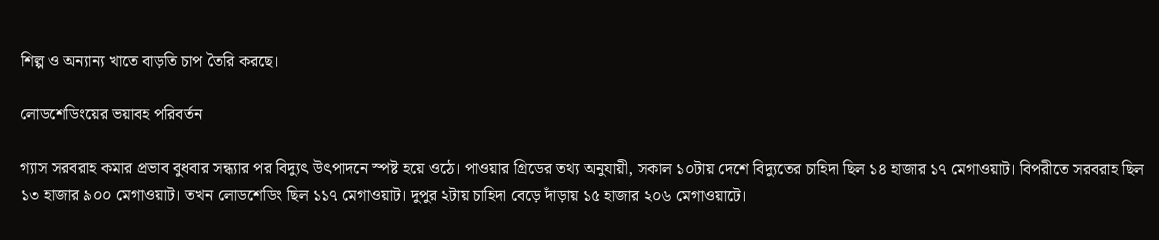শিল্প ও অন্যান্য খাতে বাড়তি চাপ তৈরি করছে।

লোডশেডিংয়ের ভয়াবহ পরিবর্তন

গ্যাস সরবরাহ কমার প্রভাব বুধবার সন্ধ্যার পর বিদ্যুৎ উৎপাদনে স্পষ্ট হয়ে ওঠে। পাওয়ার গ্রিডের তথ্য অনুযায়ী, সকাল ১০টায় দেশে বিদ্যুতের চাহিদা ছিল ১৪ হাজার ১৭ মেগাওয়াট। বিপরীতে সরবরাহ ছিল ১৩ হাজার ৯০০ মেগাওয়াট। তখন লোডশেডিং ছিল ১১৭ মেগাওয়াট। দুপুর ২টায় চাহিদা বেড়ে দাঁড়ায় ১৫ হাজার ২০৬ মেগাওয়াটে।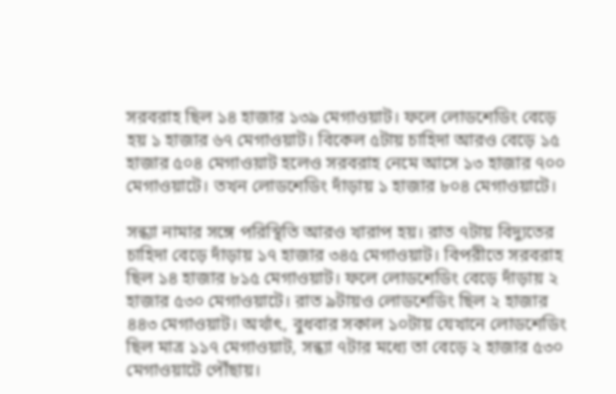সরবরাহ ছিল ১৪ হাজার ১৩৯ মেগাওয়াট। ফলে লোডশেডিং বেড়ে হয় ১ হাজার ৬৭ মেগাওয়াট। বিকেল ৫টায় চাহিদা আরও বেড়ে ১৫ হাজার ৫০৪ মেগাওয়াট হলেও সরবরাহ নেমে আসে ১৩ হাজার ৭০০ মেগাওয়াটে। তখন লোডশেডিং দাঁড়ায় ১ হাজার ৮০৪ মেগাওয়াটে।

সন্ধ্যা নামার সঙ্গে পরিস্থিতি আরও খারাপ হয়। রাত ৭টায় বিদ্যুতের চাহিদা বেড়ে দাঁড়ায় ১৭ হাজার ৩৪৫ মেগাওয়াট। বিপরীতে সরবরাহ ছিল ১৪ হাজার ৮১৫ মেগাওয়াট। ফলে লোডশেডিং বেড়ে দাঁড়ায় ২ হাজার ৫৩০ মেগাওয়াটে। রাত ৯টায়ও লোডশেডিং ছিল ২ হাজার ৪৪৩ মেগাওয়াট। অর্থাৎ, বুধবার সকাল ১০টায় যেখানে লোডশেডিং ছিল মাত্র ১১৭ মেগাওয়াট, সন্ধ্যা ৭টার মধ্যে তা বেড়ে ২ হাজার ৫৩০ মেগাওয়াটে পৌঁছায়।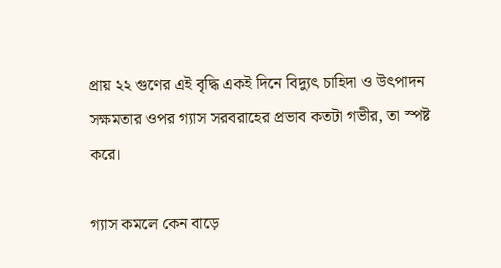প্রায় ২২ গুণের এই বৃদ্ধি একই দিনে বিদ্যুৎ চাহিদা ও উৎপাদন সক্ষমতার ওপর গ্যাস সরবরাহের প্রভাব কতটা গভীর, তা স্পষ্ট করে।

গ্যাস কমলে কেন বাড়ে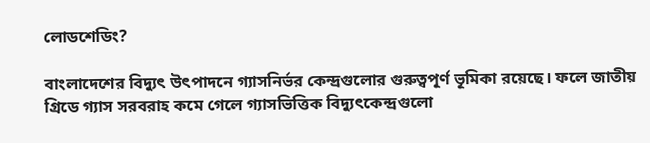লোডশেডিং?

বাংলাদেশের বিদ্যুৎ উৎপাদনে গ্যাসনির্ভর কেন্দ্রগুলোর গুরুত্বপূর্ণ ভূমিকা রয়েছে। ফলে জাতীয় গ্রিডে গ্যাস সরবরাহ কমে গেলে গ্যাসভিত্তিক বিদ্যুৎকেন্দ্রগুলো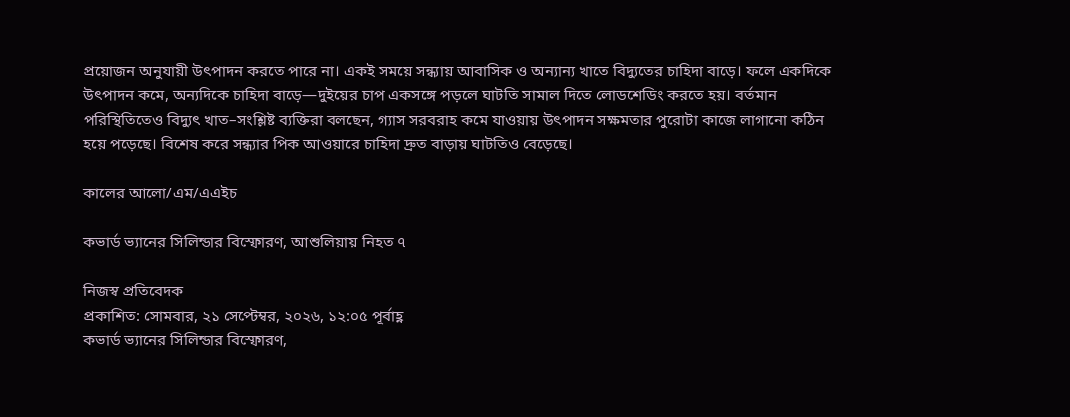প্রয়োজন অনুযায়ী উৎপাদন করতে পারে না। একই সময়ে সন্ধ্যায় আবাসিক ও অন্যান্য খাতে বিদ্যুতের চাহিদা বাড়ে। ফলে একদিকে উৎপাদন কমে, অন্যদিকে চাহিদা বাড়ে—দুইয়ের চাপ একসঙ্গে পড়লে ঘাটতি সামাল দিতে লোডশেডিং করতে হয়। বর্তমান পরিস্থিতিতেও বিদ্যুৎ খাত–সংশ্লিষ্ট ব্যক্তিরা বলছেন, গ্যাস সরবরাহ কমে যাওয়ায় উৎপাদন সক্ষমতার পুরোটা কাজে লাগানো কঠিন হয়ে পড়েছে। বিশেষ করে সন্ধ্যার পিক আওয়ারে চাহিদা দ্রুত বাড়ায় ঘাটতিও বেড়েছে।

কালের আলো/এম/এএইচ

কভার্ড ভ্যানের সিলিন্ডার বিস্ফোরণ, আশুলিয়ায় নিহত ৭

নিজস্ব প্রতিবেদক
প্রকাশিত: সোমবার, ২১ সেপ্টেম্বর, ২০২৬, ১২:০৫ পূর্বাহ্ণ
কভার্ড ভ্যানের সিলিন্ডার বিস্ফোরণ,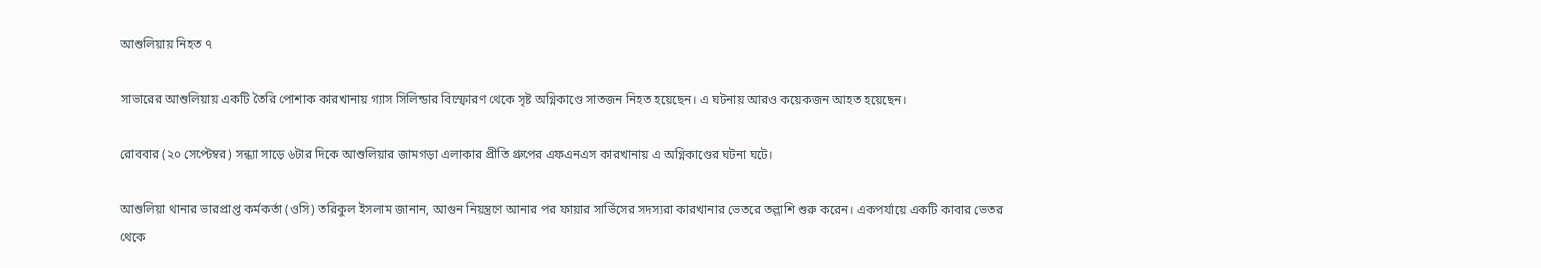আশুলিয়ায় নিহত ৭

সাভারের আশুলিয়ায় একটি তৈরি পোশাক কারখানায় গ্যাস সিলিন্ডার বিস্ফোরণ থেকে সৃষ্ট অগ্নিকাণ্ডে সাতজন নিহত হয়েছেন। এ ঘটনায় আরও কয়েকজন আহত হয়েছেন।

রোববার (২০ সেপ্টেম্বর) সন্ধ্যা সাড়ে ৬টার দিকে আশুলিয়ার জামগড়া এলাকার প্রীতি গ্রুপের এফএনএস কারখানায় এ অগ্নিকাণ্ডের ঘটনা ঘটে।

আশুলিয়া থানার ভারপ্রাপ্ত কর্মকর্তা (ওসি) তরিকুল ইসলাম জানান, আগুন নিয়ন্ত্রণে আনার পর ফায়ার সার্ভিসের সদস্যরা কারখানার ভেতরে তল্লাশি শুরু করেন। একপর্যায়ে একটি কাবার ভেতর থেকে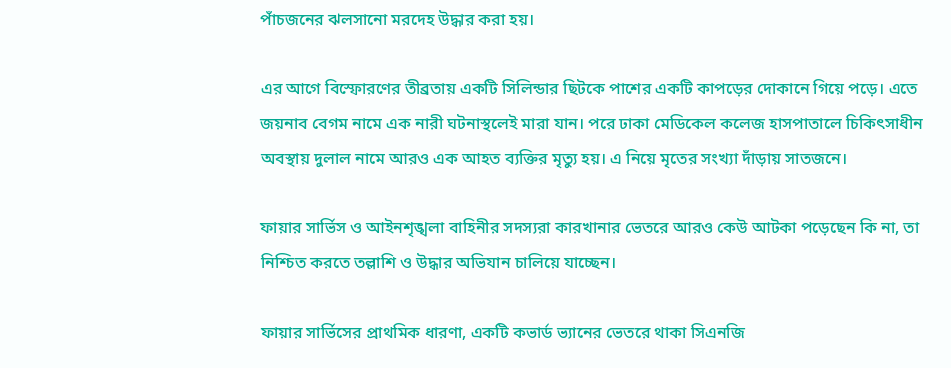পাঁচজনের ঝলসানো মরদেহ উদ্ধার করা হয়।

এর আগে বিস্ফোরণের তীব্রতায় একটি সিলিন্ডার ছিটকে পাশের একটি কাপড়ের দোকানে গিয়ে পড়ে। এতে জয়নাব বেগম নামে এক নারী ঘটনাস্থলেই মারা যান। পরে ঢাকা মেডিকেল কলেজ হাসপাতালে চিকিৎসাধীন অবস্থায় দুলাল নামে আরও এক আহত ব্যক্তির মৃত্যু হয়। এ নিয়ে মৃতের সংখ্যা দাঁড়ায় সাতজনে।

ফায়ার সার্ভিস ও আইনশৃঙ্খলা বাহিনীর সদস্যরা কারখানার ভেতরে আরও কেউ আটকা পড়েছেন কি না, তা নিশ্চিত করতে তল্লাশি ও উদ্ধার অভিযান চালিয়ে যাচ্ছেন।

ফায়ার সার্ভিসের প্রাথমিক ধারণা, একটি কভার্ড ভ্যানের ভেতরে থাকা সিএনজি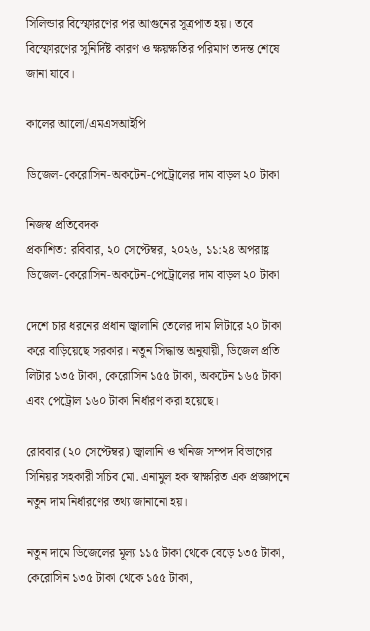সিলিন্ডার বিস্ফোরণের পর আগুনের সূত্রপাত হয়। তবে বিস্ফোরণের সুনির্দিষ্ট কারণ ও ক্ষয়ক্ষতির পরিমাণ তদন্ত শেষে জানা যাবে।

কালের আলো/এমএসআইপি

ডিজেল-কেরোসিন-অকটেন-পেট্রোলের দাম বাড়ল ২০ টাকা

নিজস্ব প্রতিবেদক
প্রকাশিত: রবিবার, ২০ সেপ্টেম্বর, ২০২৬, ১১:২৪ অপরাহ্ণ
ডিজেল-কেরোসিন-অকটেন-পেট্রোলের দাম বাড়ল ২০ টাকা

দেশে চার ধরনের প্রধান জ্বালানি তেলের দাম লিটারে ২০ টাকা করে বাড়িয়েছে সরকার। নতুন সিদ্ধান্ত অনুযায়ী, ডিজেল প্রতি লিটার ১৩৫ টাকা, কেরোসিন ১৫৫ টাকা, অকটেন ১৬৫ টাকা এবং পেট্রোল ১৬০ টাকা নির্ধারণ করা হয়েছে।

রোববার (২০ সেপ্টেম্বর) জ্বালানি ও খনিজ সম্পদ বিভাগের সিনিয়র সহকারী সচিব মো. এনামুল হক স্বাক্ষরিত এক প্রজ্ঞাপনে নতুন দাম নির্ধারণের তথ্য জানানো হয়।

নতুন দামে ডিজেলের মূল্য ১১৫ টাকা থেকে বেড়ে ১৩৫ টাকা, কেরোসিন ১৩৫ টাকা থেকে ১৫৫ টাকা,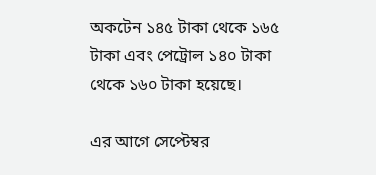অকটেন ১৪৫ টাকা থেকে ১৬৫ টাকা এবং পেট্রোল ১৪০ টাকা থেকে ১৬০ টাকা হয়েছে।

এর আগে সেপ্টেম্বর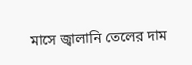মাসে জ্বালানি তেলের দাম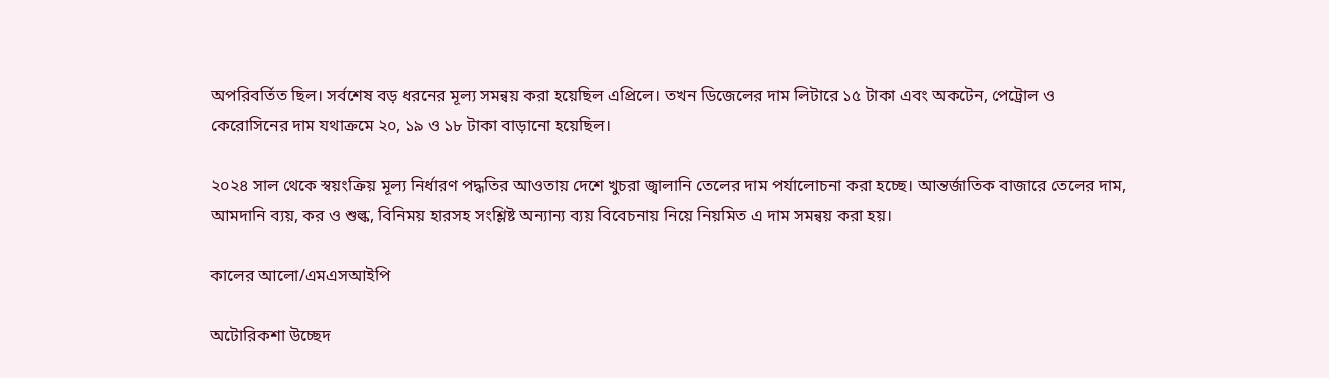অপরিবর্তিত ছিল। সর্বশেষ বড় ধরনের মূল্য সমন্বয় করা হয়েছিল এপ্রিলে। তখন ডিজেলের দাম লিটারে ১৫ টাকা এবং অকটেন, পেট্রোল ও কেরোসিনের দাম যথাক্রমে ২০, ১৯ ও ১৮ টাকা বাড়ানো হয়েছিল।

২০২৪ সাল থেকে স্বয়ংক্রিয় মূল্য নির্ধারণ পদ্ধতির আওতায় দেশে খুচরা জ্বালানি তেলের দাম পর্যালোচনা করা হচ্ছে। আন্তর্জাতিক বাজারে তেলের দাম, আমদানি ব্যয়, কর ও শুল্ক, বিনিময় হারসহ সংশ্লিষ্ট অন্যান্য ব্যয় বিবেচনায় নিয়ে নিয়মিত এ দাম সমন্বয় করা হয়।

কালের আলো/এমএসআইপি

অটোরিকশা উচ্ছেদ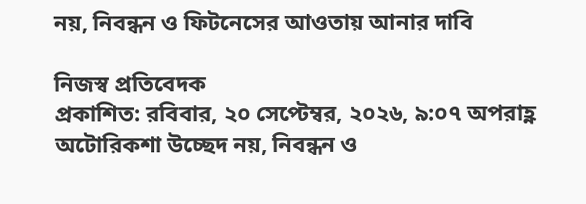নয়, নিবন্ধন ও ফিটনেসের আওতায় আনার দাবি

নিজস্ব প্রতিবেদক
প্রকাশিত: রবিবার, ২০ সেপ্টেম্বর, ২০২৬, ৯:০৭ অপরাহ্ণ
অটোরিকশা উচ্ছেদ নয়, নিবন্ধন ও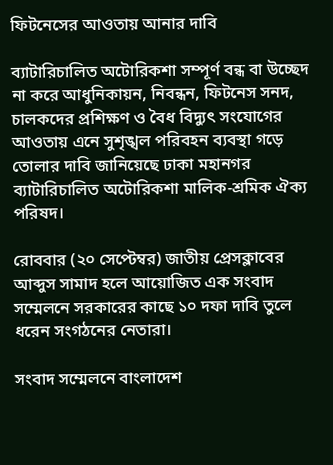ফিটনেসের আওতায় আনার দাবি

ব্যাটারিচালিত অটোরিকশা সম্পূর্ণ বন্ধ বা উচ্ছেদ না করে আধুনিকায়ন, নিবন্ধন, ফিটনেস সনদ, চালকদের প্রশিক্ষণ ও বৈধ বিদ্যুৎ সংযোগের আওতায় এনে সুশৃঙ্খল পরিবহন ব্যবস্থা গড়ে তোলার দাবি জানিয়েছে ঢাকা মহানগর ব্যাটারিচালিত অটোরিকশা মালিক-শ্রমিক ঐক্য পরিষদ।

রোববার (২০ সেপ্টেম্বর) জাতীয় প্রেসক্লাবের আব্দুস সামাদ হলে আয়োজিত এক সংবাদ সম্মেলনে সরকারের কাছে ১০ দফা দাবি তুলে ধরেন সংগঠনের নেতারা।

সংবাদ সম্মেলনে বাংলাদেশ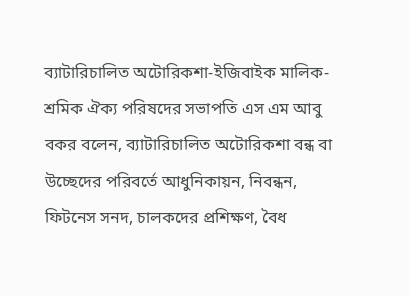ব্যাটারিচালিত অটোরিকশা-ইজিবাইক মালিক-শ্রমিক ঐক্য পরিষদের সভাপতি এস এম আবু বকর বলেন, ব্যাটারিচালিত অটোরিকশা বন্ধ বা উচ্ছেদের পরিবর্তে আধুনিকায়ন, নিবন্ধন, ফিটনেস সনদ, চালকদের প্রশিক্ষণ, বৈধ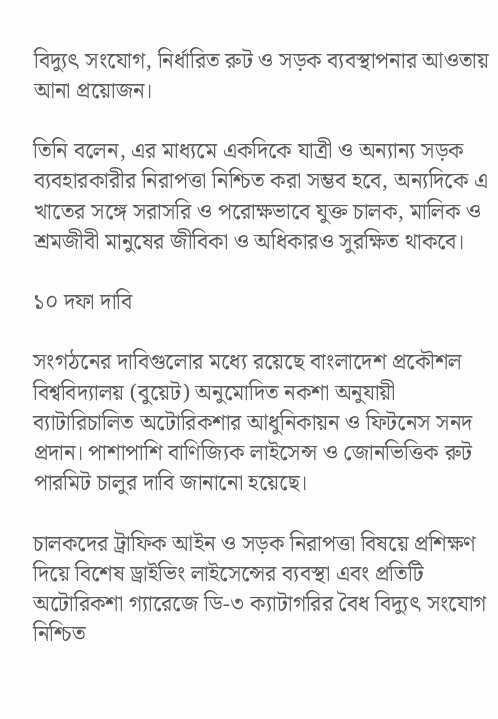বিদ্যুৎ সংযোগ, নির্ধারিত রুট ও সড়ক ব্যবস্থাপনার আওতায় আনা প্রয়োজন।

তিনি বলেন, এর মাধ্যমে একদিকে যাত্রী ও অন্যান্য সড়ক ব্যবহারকারীর নিরাপত্তা নিশ্চিত করা সম্ভব হবে, অন্যদিকে এ খাতের সঙ্গে সরাসরি ও পরোক্ষভাবে যুক্ত চালক, মালিক ও শ্রমজীবী মানুষের জীবিকা ও অধিকারও সুরক্ষিত থাকবে।

১০ দফা দাবি

সংগঠনের দাবিগুলোর মধ্যে রয়েছে বাংলাদেশ প্রকৌশল বিশ্ববিদ্যালয় (বুয়েট) অনুমোদিত নকশা অনুযায়ী ব্যাটারিচালিত অটোরিকশার আধুনিকায়ন ও ফিটনেস সনদ প্রদান। পাশাপাশি বাণিজ্যিক লাইসেন্স ও জোনভিত্তিক রুট পারমিট চালুর দাবি জানানো হয়েছে।

চালকদের ট্রাফিক আইন ও সড়ক নিরাপত্তা বিষয়ে প্রশিক্ষণ দিয়ে বিশেষ ড্রাইভিং লাইসেন্সের ব্যবস্থা এবং প্রতিটি অটোরিকশা গ্যারেজে ডি-৩ ক্যাটাগরির বৈধ বিদ্যুৎ সংযোগ নিশ্চিত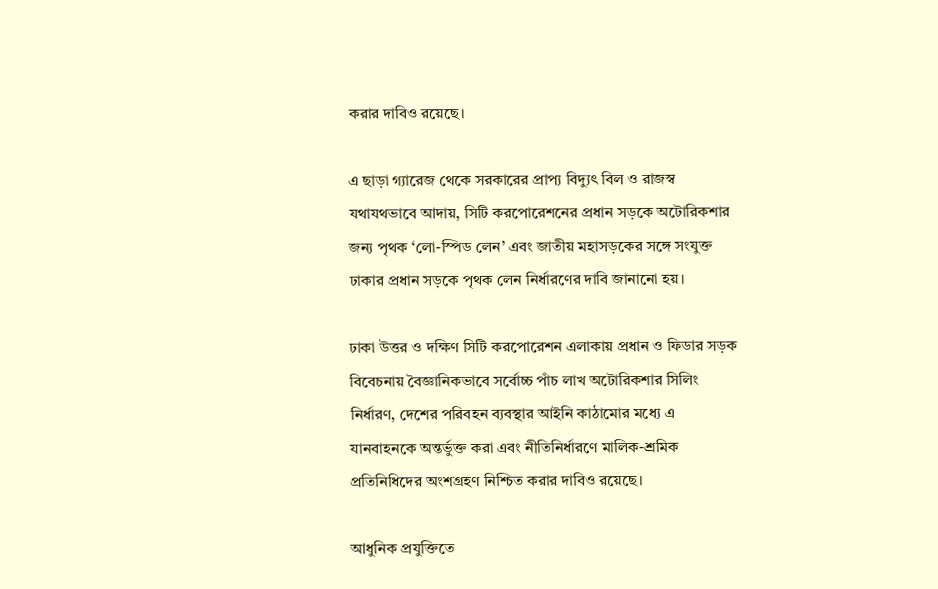করার দাবিও রয়েছে।

এ ছাড়া গ্যারেজ থেকে সরকারের প্রাপ্য বিদ্যুৎ বিল ও রাজস্ব যথাযথভাবে আদায়, সিটি করপোরেশনের প্রধান সড়কে অটোরিকশার জন্য পৃথক ‘লো-স্পিড লেন’ এবং জাতীয় মহাসড়কের সঙ্গে সংযুক্ত ঢাকার প্রধান সড়কে পৃথক লেন নির্ধারণের দাবি জানানো হয়।

ঢাকা উত্তর ও দক্ষিণ সিটি করপোরেশন এলাকায় প্রধান ও ফিডার সড়ক বিবেচনায় বৈজ্ঞানিকভাবে সর্বোচ্চ পাঁচ লাখ অটোরিকশার সিলিং নির্ধারণ, দেশের পরিবহন ব্যবস্থার আইনি কাঠামোর মধ্যে এ যানবাহনকে অন্তর্ভুক্ত করা এবং নীতিনির্ধারণে মালিক-শ্রমিক প্রতিনিধিদের অংশগ্রহণ নিশ্চিত করার দাবিও রয়েছে।

আধুনিক প্রযুক্তিতে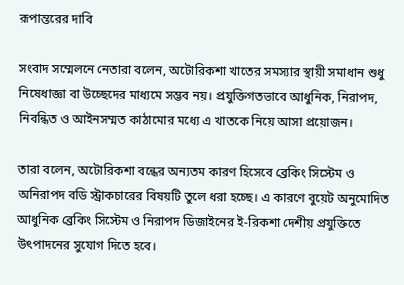রূপান্তরের দাবি

সংবাদ সম্মেলনে নেতারা বলেন, অটোরিকশা খাতের সমস্যার স্থায়ী সমাধান শুধু নিষেধাজ্ঞা বা উচ্ছেদের মাধ্যমে সম্ভব নয়। প্রযুক্তিগতভাবে আধুনিক, নিরাপদ, নিবন্ধিত ও আইনসম্মত কাঠামোর মধ্যে এ খাতকে নিয়ে আসা প্রয়োজন।

তারা বলেন, অটোরিকশা বন্ধের অন্যতম কারণ হিসেবে ব্রেকিং সিস্টেম ও অনিরাপদ বডি স্ট্রাকচারের বিষয়টি তুলে ধরা হচ্ছে। এ কারণে বুয়েট অনুমোদিত আধুনিক ব্রেকিং সিস্টেম ও নিরাপদ ডিজাইনের ই-রিকশা দেশীয় প্রযুক্তিতে উৎপাদনের সুযোগ দিতে হবে।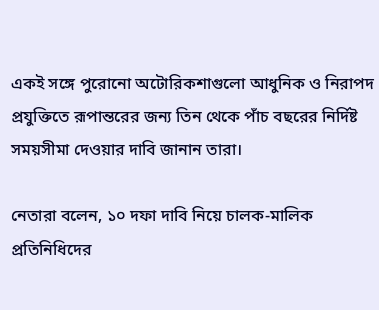একই সঙ্গে পুরোনো অটোরিকশাগুলো আধুনিক ও নিরাপদ প্রযুক্তিতে রূপান্তরের জন্য তিন থেকে পাঁচ বছরের নির্দিষ্ট সময়সীমা দেওয়ার দাবি জানান তারা।

নেতারা বলেন, ১০ দফা দাবি নিয়ে চালক-মালিক প্রতিনিধিদের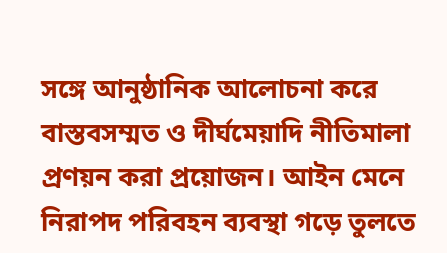সঙ্গে আনুষ্ঠানিক আলোচনা করে বাস্তবসম্মত ও দীর্ঘমেয়াদি নীতিমালা প্রণয়ন করা প্রয়োজন। আইন মেনে নিরাপদ পরিবহন ব্যবস্থা গড়ে তুলতে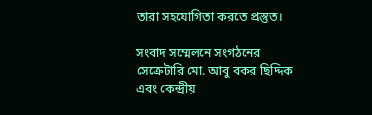তারা সহযোগিতা করতে প্রস্তুত।

সংবাদ সম্মেলনে সংগঠনের সেক্রেটারি মো. আবু বকর ছিদ্দিক এবং কেন্দ্রীয়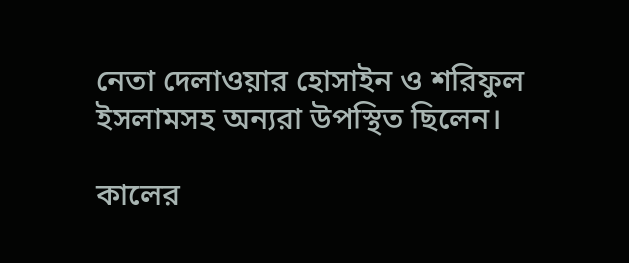নেতা দেলাওয়ার হোসাইন ও শরিফুল ইসলামসহ অন্যরা উপস্থিত ছিলেন।

কালের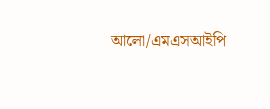আলো/এমএসআইপি